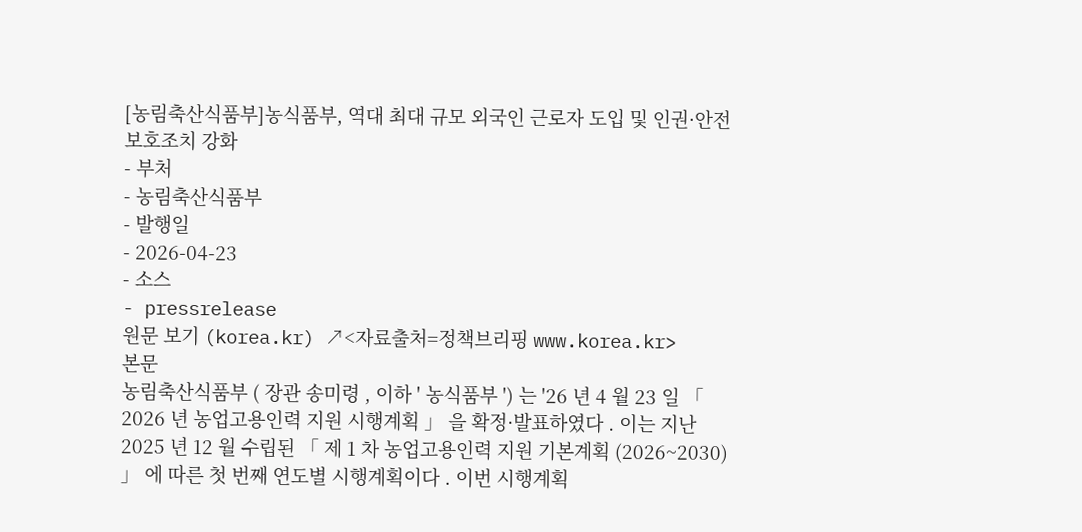[농림축산식품부]농식품부, 역대 최대 규모 외국인 근로자 도입 및 인권·안전 보호조치 강화
- 부처
- 농림축산식품부
- 발행일
- 2026-04-23
- 소스
- pressrelease
원문 보기 (korea.kr) ↗<자료출처=정책브리핑 www.korea.kr>
본문
농림축산식품부 ( 장관 송미령 , 이하 ' 농식품부 ') 는 '26 년 4 월 23 일 「 2026 년 농업고용인력 지원 시행계획 」 을 확정·발표하였다 . 이는 지난 2025 년 12 월 수립된 「 제 1 차 농업고용인력 지원 기본계획 (2026~2030) 」 에 따른 첫 번째 연도별 시행계획이다 . 이번 시행계획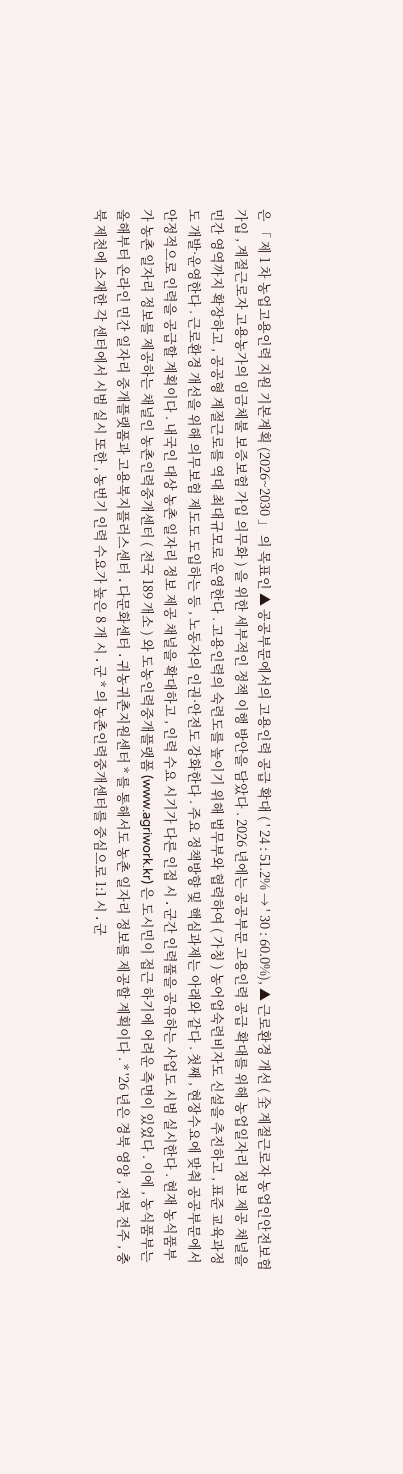은 「 제 1 차 농업고용인력 지원 기본계획 (2026~2030 」 의 목표인 ▲ 공공부문에서의 고용인력 공급 확대 ( ' 24 : 51.2% → ' 30 : 60.0%), ▲ 근로환경 개선 ( 全 계절근로자 농업인안전보험 가입 , 계절근로자 고용농가의 임금체불 보증보험 가입 의무화 ) 을 위한 세부적인 정책 이행 방안을 담았다 . 2026 년에는 공공부문 고용인력 공급 확대를 위해 농업일자리 정보 제공 채널을 민간 영역까지 확장하고 , 공공형 계절근로를 역대 최대규모로 운영한다 . 고용인력의 숙련도를 높이기 위해 법무부와 협력하여 ( 가칭 ) 농어업숙련비자도 신설을 추진하고 , 표준 교육과정도 개발·운영한다 . 근로환경 개선을 위해 의무보험 제도도 도입하는 등 , 노동자의 인권·안전도 강화한다 . 주요 정책방향 및 핵심과제는 아래와 같다 . 첫째 , 현장수요에 맞춰 공공부문에서 안정적으로 인력을 공급할 계획이다 . 내국인 대상 농촌 일자리 정보 제공 채널을 확대하고 , 인력 수요 시기가 다른 인접 시 ․ 군간 인력풀을 공유하는 사업도 시범 실시한다 . 현재 농식품부가 농촌 일자리 정보를 제공하는 채널인 농촌인력중개센터 ( 전국 189 개소 ) 와 도농인력중개플랫폼 (www.agriwork.kr) 은 도시민이 접근 하기에 어려운 측면이 있었다 . 이에 , 농식품부는 올해부터 온라인 민간 일자리 중개플랫폼과 고용복지플러스센터 ․ 다문화센터 ․ 귀농귀촌지원센터 * 를 통해서도 농촌 일자리 정보를 제공할 계획이다 . * '26 년은 경북 영양 , 전북 전주 , 충북 제천에 소재한 각 센터에서 시범 실시 또한 , 농번기 인력 수요가 높은 8 개 시 ․ 군 * 의 농촌인력중개센터를 중심으로 1:1 시 ․ 군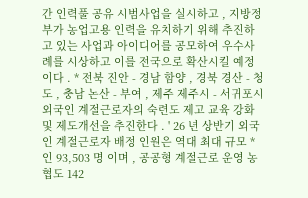간 인력풀 공유 시범사업을 실시하고 , 지방정부가 농업고용 인력을 유치하기 위해 추진하고 있는 사업과 아이디어를 공모하여 우수사례를 시상하고 이를 전국으로 확산시킬 예정이다 . * 전북 진안 - 경남 함양 , 경북 경산 - 청도 , 충남 논산 - 부여 , 제주 제주시 - 서귀포시 외국인 계절근로자의 숙련도 제고 교육 강화 및 제도개선을 추진한다 . ' 26 년 상반기 외국인 계절근로자 배정 인원은 역대 최대 규모 * 인 93,503 명 이며 , 공공형 계절근로 운영 농협도 142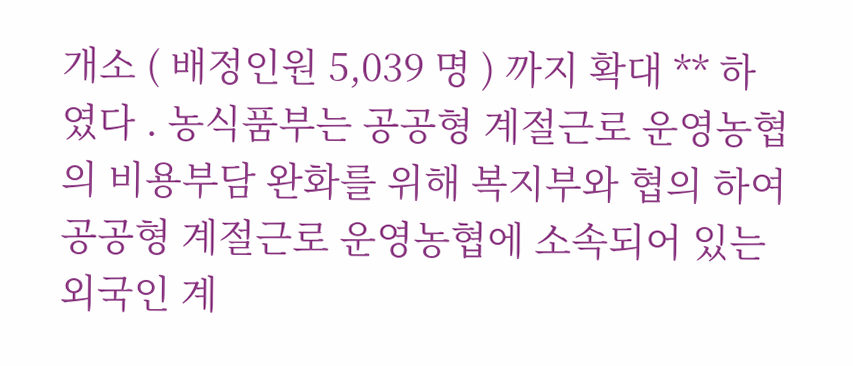개소 ( 배정인원 5,039 명 ) 까지 확대 ** 하였다 . 농식품부는 공공형 계절근로 운영농협의 비용부담 완화를 위해 복지부와 협의 하여 공공형 계절근로 운영농협에 소속되어 있는 외국인 계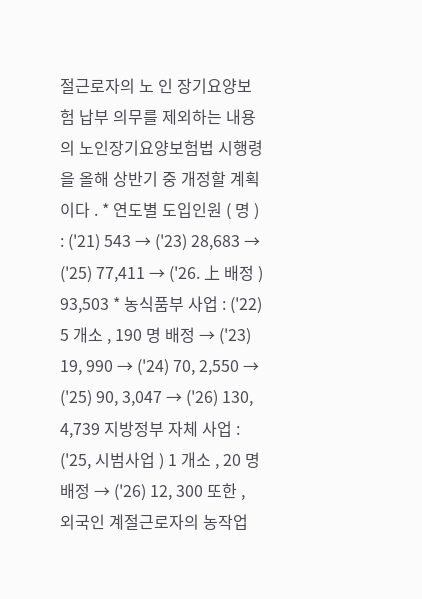절근로자의 노 인 장기요양보험 납부 의무를 제외하는 내용의 노인장기요양보험법 시행령을 올해 상반기 중 개정할 계획이다 . * 연도별 도입인원 ( 명 ) : ('21) 543 → ('23) 28,683 → ('25) 77,411 → ('26. 上 배정 ) 93,503 * 농식품부 사업 : ('22) 5 개소 , 190 명 배정 → ('23) 19, 990 → ('24) 70, 2,550 → ('25) 90, 3,047 → ('26) 130, 4,739 지방정부 자체 사업 : ('25, 시범사업 ) 1 개소 , 20 명 배정 → ('26) 12, 300 또한 , 외국인 계절근로자의 농작업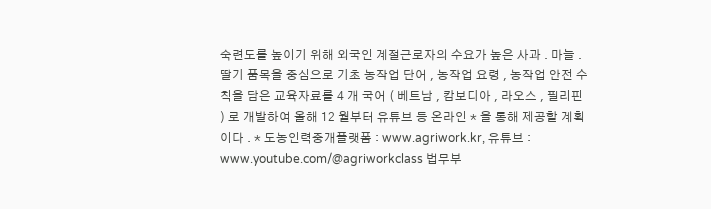숙련도를 높이기 위해 외국인 계절근로자의 수요가 높은 사과 ․ 마늘 ․ 딸기 품목을 중심으로 기초 농작업 단어 , 농작업 요령 , 농작업 안전 수칙을 담은 교육자료를 4 개 국어 ( 베트남 , 캄보디아 , 라오스 , 필리핀 ) 로 개발하여 올해 12 월부터 유튜브 등 온라인 * 을 통해 제공할 계획이다 . * 도농인력중개플랫폼 : www.agriwork.kr, 유튜브 : www.youtube.com/@agriworkclass 법무부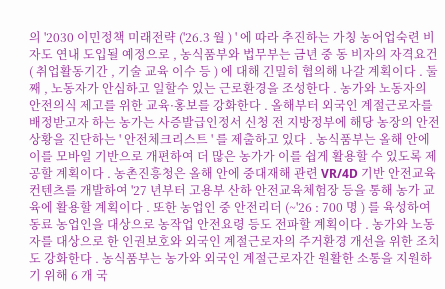의 '2030 이민정책 미래전략 ('26.3 월 ) ' 에 따라 추진하는 가칭 농어업숙련 비자도 연내 도입될 예정으로 , 농식품부와 법무부는 금년 중 동 비자의 자격요건 ( 취업활동기간 , 기술 교육 이수 등 ) 에 대해 긴밀히 협의해 나갈 계획이다 . 둘째 , 노동자가 안심하고 일할수 있는 근로환경을 조성한다 . 농가와 노동자의 안전의식 제고를 위한 교육·홍보를 강화한다 . 올해부터 외국인 계절근로자를 배정받고자 하는 농가는 사증발급인정서 신청 전 지방정부에 해당 농장의 안전상황을 진단하는 ' 안전체크리스트 ' 를 제출하고 있다 . 농식품부는 올해 안에 이를 모바일 기반으로 개편하여 더 많은 농가가 이를 쉽게 활용할 수 있도록 제공할 계획이다 . 농촌진흥청은 올해 안에 중대재해 관련 VR/4D 기반 안전교육 컨텐츠를 개발하여 '27 년부터 고용부 산하 안전교육체험장 등을 통해 농가 교육에 활용할 계획이다 . 또한 농업인 중 안전리더 (~'26 : 700 명 ) 를 육성하여 동료 농업인을 대상으로 농작업 안전요령 등도 전파할 계획이다 . 농가와 노동자를 대상으로 한 인권보호와 외국인 계절근로자의 주거환경 개선을 위한 조치도 강화한다 . 농식품부는 농가와 외국인 계절근로자간 원활한 소통을 지원하기 위해 6 개 국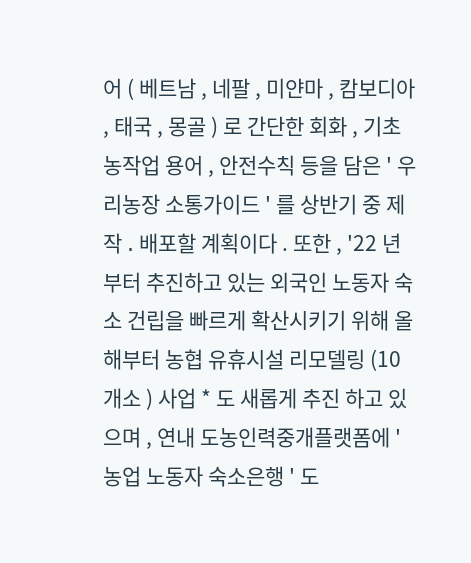어 ( 베트남 , 네팔 , 미얀마 , 캄보디아 , 태국 , 몽골 ) 로 간단한 회화 , 기초 농작업 용어 , 안전수칙 등을 담은 ' 우리농장 소통가이드 ' 를 상반기 중 제 작 ․ 배포할 계획이다 . 또한 , '22 년부터 추진하고 있는 외국인 노동자 숙소 건립을 빠르게 확산시키기 위해 올해부터 농협 유휴시설 리모델링 (10 개소 ) 사업 * 도 새롭게 추진 하고 있으며 , 연내 도농인력중개플랫폼에 ' 농업 노동자 숙소은행 ' 도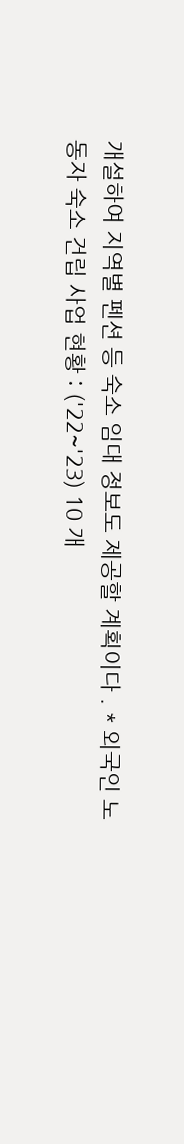개설하여 지역별 펜션 등 숙소 임대 정보도 제공할 계획이다 . * 외국인 노동자 숙소 건립 사업 현황 : ('22~'23) 10 개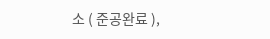소 ( 준공완료 ),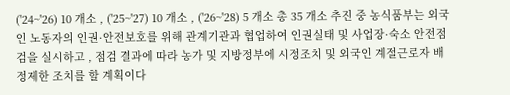('24~'26) 10 개소 , ('25~'27) 10 개소 , ('26~'28) 5 개소 총 35 개소 추진 중 농식품부는 외국인 노동자의 인권·안전보호를 위해 관계기관과 협업하여 인권실태 및 사업장·숙소 안전점검을 실시하고 , 점검 결과에 따라 농가 및 지방정부에 시정조치 및 외국인 계절근로자 배정제한 조치를 할 계획이다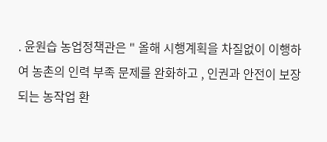. 윤원습 농업정책관은 " 올해 시행계획을 차질없이 이행하여 농촌의 인력 부족 문제를 완화하고 , 인권과 안전이 보장되는 농작업 환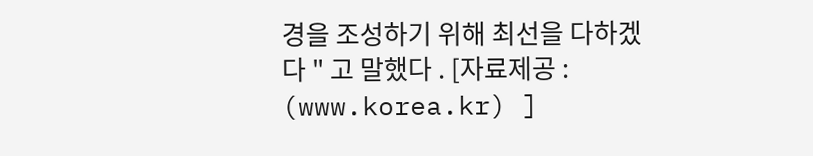경을 조성하기 위해 최선을 다하겠다 " 고 말했다 . [자료제공 : (www.korea.kr) ]